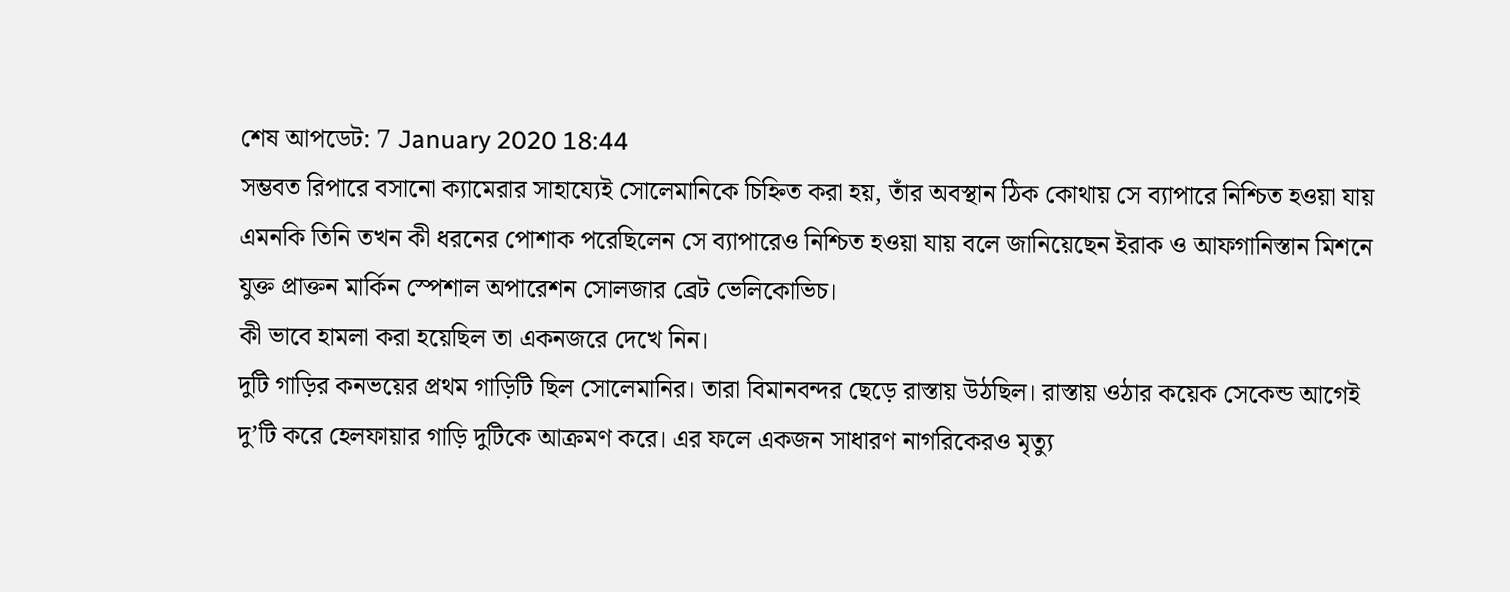শেষ আপডেট: 7 January 2020 18:44
সম্ভবত রিপারে বসানো ক্যামেরার সাহায্যেই সোলেমানিকে চিহ্নিত করা হয়, তাঁর অবস্থান ঠিক কোথায় সে ব্যাপারে নিশ্চিত হওয়া যায় এমনকি তিনি তখন কী ধরনের পোশাক পরেছিলেন সে ব্যাপারেও নিশ্চিত হওয়া যায় বলে জানিয়েছেন ইরাক ও আফগানিস্তান মিশনে যুক্ত প্রাক্তন মার্কিন স্পেশাল অপারেশন সোলজার ব্রেট ভেলিকোভিচ।
কী ভাবে হামলা করা হয়েছিল তা একনজরে দেখে নিন।
দুটি গাড়ির কনভয়ের প্রথম গাড়িটি ছিল সোলেমানির। তারা বিমানবন্দর ছেড়ে রাস্তায় উঠছিল। রাস্তায় ওঠার কয়েক সেকেন্ড আগেই দু’টি করে হেলফায়ার গাড়ি দুটিকে আক্রমণ করে। এর ফলে একজন সাধারণ নাগরিকেরও মৃত্যু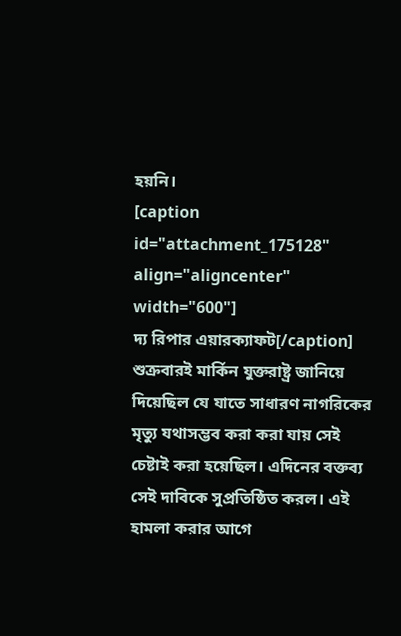হয়নি।
[caption id="attachment_175128" align="aligncenter" width="600"]
দ্য রিপার এয়ারক্যাফট[/caption]
শুক্রবারই মার্কিন যুক্তরাষ্ট্র জানিয়ে দিয়েছিল যে যাতে সাধারণ নাগরিকের মৃত্যু যথাসম্ভব করা করা যায় সেই চেষ্টাই করা হয়েছিল। এদিনের বক্তব্য সেই দাবিকে সুপ্রতিষ্ঠিত করল। এই হামলা করার আগে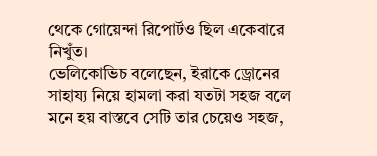থেকে গোয়েন্দা রিপোর্টও ছিল একেবারে নিখুঁত।
ভেলিকোভিচ বলেছেন, ইরাকে ড্রোনের সাহায্য নিয়ে হামলা করা যতটা সহজ বলে মনে হয় বাস্তবে সেটি তার চেয়েও সহজ,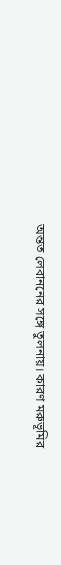অন্তত লেবাননের সঙ্গে তুলনায়। কারণ মরুভূমির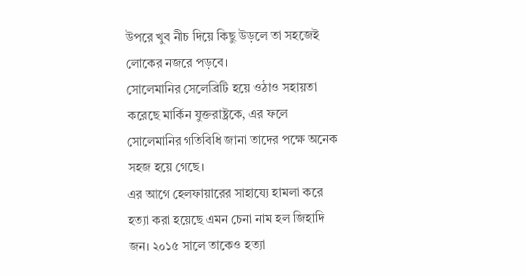উপরে খুব নীচ দিয়ে কিছু উড়লে তা সহজেই লোকের নজরে পড়বে।
সোলেমানির সেলেব্রিটি হয়ে ওঠাও সহায়তা করেছে মার্কিন যুক্তরাষ্ট্রকে, এর ফলে সোলেমানির গতিবিধি জানা তাদের পক্ষে অনেক সহজ হয়ে গেছে।
এর আগে হেলফায়ারের সাহায্যে হামলা করে হত্যা করা হয়েছে এমন চেনা নাম হল জিহাদি জন। ২০১৫ সালে তাকেও হত্যা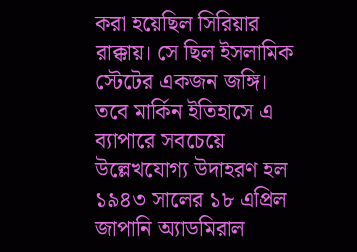করা হয়েছিল সিরিয়ার রাক্কায়। সে ছিল ইসলামিক স্টেটের একজন জঙ্গি।
তবে মার্কিন ইতিহাসে এ ব্যাপারে সবচেয়ে উল্লেখযোগ্য উদাহরণ হল ১৯৪৩ সালের ১৮ এপ্রিল জাপানি অ্যাডমিরাল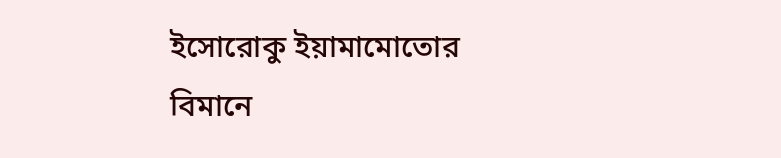ইসোরোকু ইয়ামামোতোর বিমানে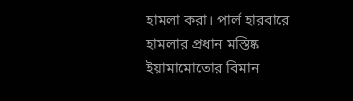হামলা করা। পার্ল হারবারে হামলার প্রধান মস্তিষ্ক ইয়ামামোতোর বিমান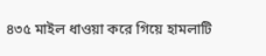৪৩৫ মাইল ধাওয়া করে গিয়ে হামলাটি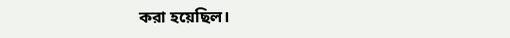করা হয়েছিল।